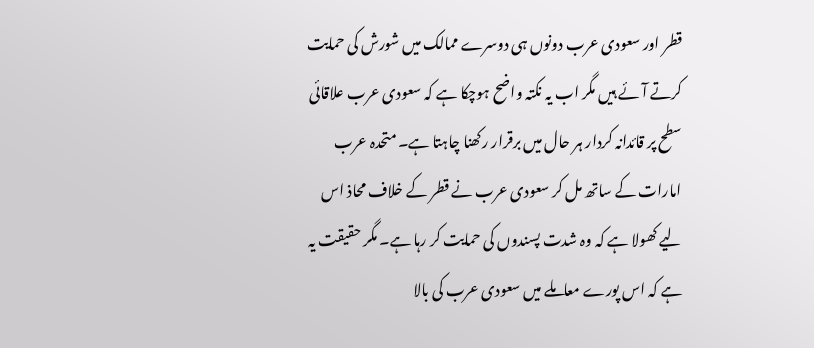قطر اور سعودی عرب دونوں ہی دوسرے ممالک میں شورش کی حمایت کرتے آئے ہیں مگر اب یہ نکتہ واضح ہوچکا ہے کہ سعودی عرب علاقائی سطح پر قائدانہ کردار ہر حال میں برقرار رکھنا چاہتا ہے۔ متحدہ عرب امارات کے ساتھ مل کر سعودی عرب نے قطر کے خلاف محاذ اس لیے کھولا ہے کہ وہ شدت پسندوں کی حمایت کر رہا ہے۔ مگر حقیقت یہ ہے کہ اس پورے معاملے میں سعودی عرب کی بالا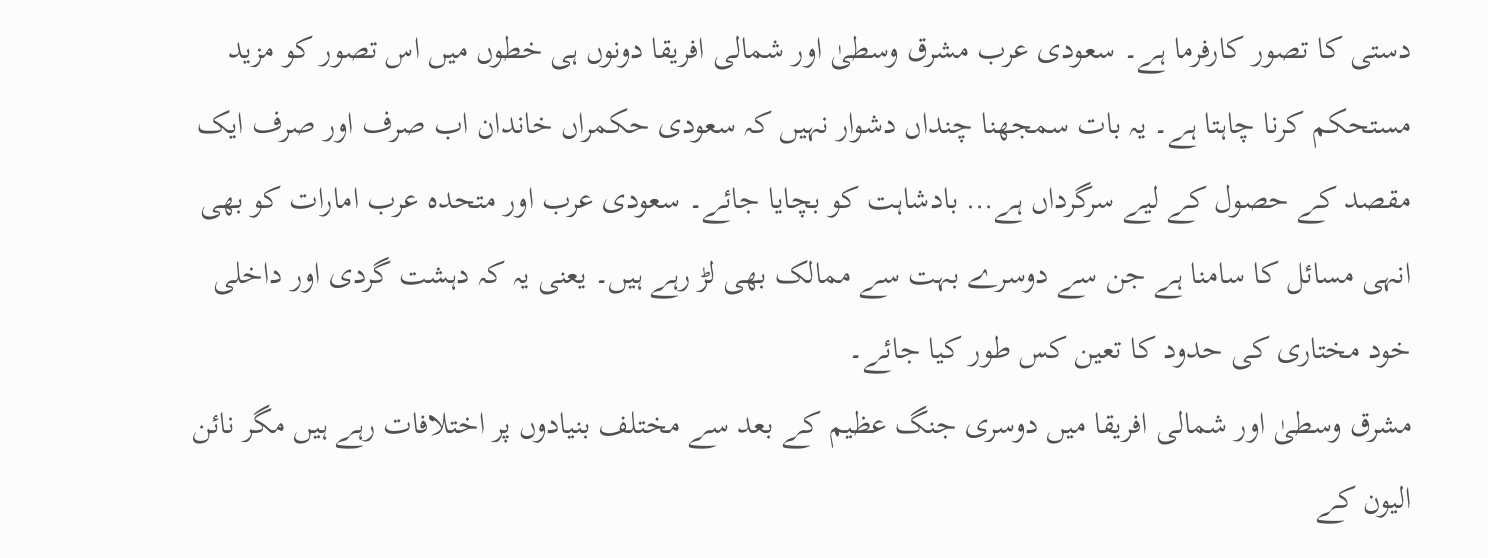دستی کا تصور کارفرما ہے۔ سعودی عرب مشرق وسطیٰ اور شمالی افریقا دونوں ہی خطوں میں اس تصور کو مزید مستحکم کرنا چاہتا ہے۔ یہ بات سمجھنا چنداں دشوار نہیں کہ سعودی حکمراں خاندان اب صرف اور صرف ایک مقصد کے حصول کے لیے سرگرداں ہے… بادشاہت کو بچایا جائے۔ سعودی عرب اور متحدہ عرب امارات کو بھی انہی مسائل کا سامنا ہے جن سے دوسرے بہت سے ممالک بھی لڑ رہے ہیں۔ یعنی یہ کہ دہشت گردی اور داخلی خود مختاری کی حدود کا تعین کس طور کیا جائے۔
مشرق وسطیٰ اور شمالی افریقا میں دوسری جنگ عظیم کے بعد سے مختلف بنیادوں پر اختلافات رہے ہیں مگر نائن الیون کے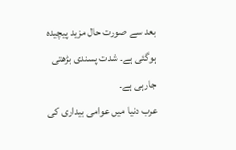بعد سے صورت حال مزید پیچیدہ ہوگئی ہے۔ شدت پسندی بڑھتی جارہی ہے۔
عرب دنیا میں عوامی بیداری کی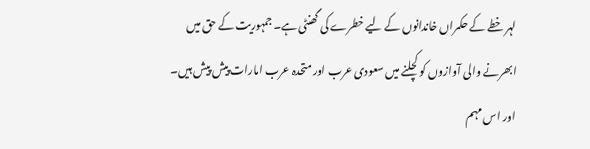لہر خطے کے حکمراں خاندانوں کے لیے خطرے کی گھنٹی ہے۔ جمہوریت کے حق میں ابھرنے والی آوازوں کو کچلنے میں سعودی عرب اور متحدہ عرب امارات پیش پیش ہیں۔ اور اس مہم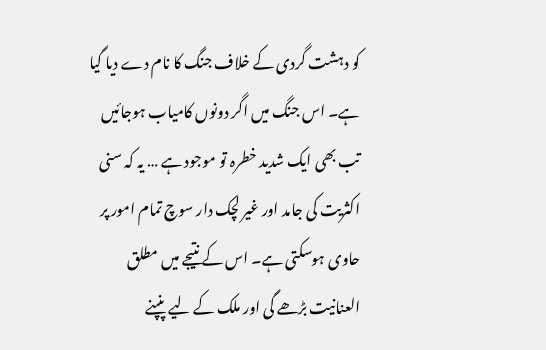کو دہشت گردی کے خلاف جنگ کا نام دے دیا گیا ہے۔ اس جنگ میں اگر دونوں کامیاب ہوجائیں تب بھی ایک شدید خطرہ تو موجود ہے … یہ کہ سنی اکثریت کی جامد اور غیر لچک دار سوچ تمام امور پر حاوی ہوسکتی ہے۔ اس کے نتیجے میں مطلق العنانیت بڑھے گی اور ملک کے لیے پنپنے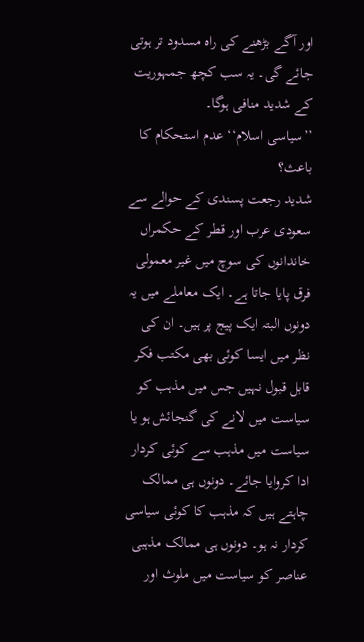اور آگے بڑھنے کی راہ مسدود تر ہوتی جائے گی۔ یہ سب کچھ جمہوریت کے شدید منافی ہوگا۔
’’سیاسی اسلام‘‘ عدم استحکام کا باعث؟
شدید رجعت پسندی کے حوالے سے سعودی عرب اور قطر کے حکمراں خاندانوں کی سوچ میں غیر معمولی فرق پایا جاتا ہے۔ ایک معاملے میں یہ دونوں البتہ ایک پیج پر ہیں۔ ان کی نظر میں ایسا کوئی بھی مکتب فکر قابل قبول نہیں جس میں مذہب کو سیاست میں لانے کی گنجائش ہو یا سیاست میں مذہب سے کوئی کردار ادا کروایا جائے۔ دونوں ہی ممالک چاہتے ہیں کہ مذہب کا کوئی سیاسی کردار نہ ہو۔ دونوں ہی ممالک مذہبی عناصر کو سیاست میں ملوث اور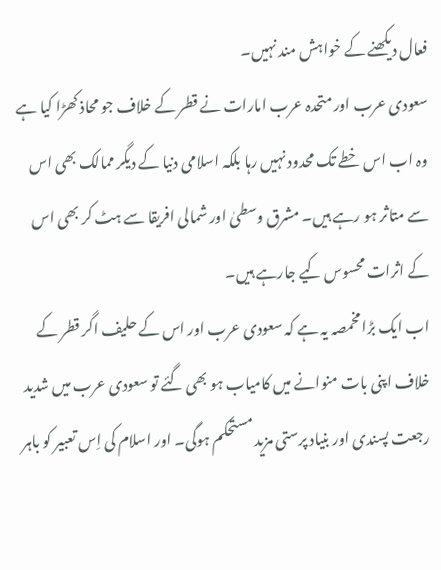فعال دیکھنے کے خواہش مند نہیں۔
سعودی عرب اور متحدہ عرب امارات نے قطر کے خلاف جو محاذ کھڑا کیا ہے وہ اب اس خطے تک محدود نہیں رہا بلکہ اسلامی دنیا کے دیگر ممالک بھی اس سے متاثر ہو رہے ہیں۔ مشرق وسطیٰ اور شمالی افریقا سے ہٹ کر بھی اس کے اثرات محسوس کیے جارہے ہیں۔
اب ایک بڑا مخمصہ یہ ہے کہ سعودی عرب اور اس کے حلیف اگر قطر کے خلاف اپنی بات منوانے میں کامیاب ہو بھی گئے تو سعودی عرب میں شدید رجعت پسندی اور بنیاد پرستی مزید مستحکم ہوگی۔ اور اسلام کی اِس تعبیر کو باہر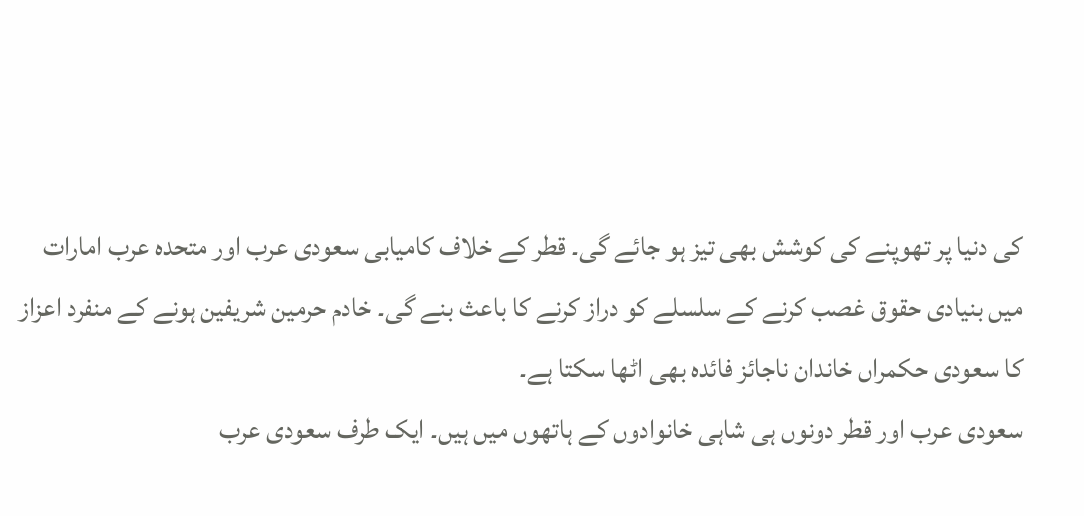کی دنیا پر تھوپنے کی کوشش بھی تیز ہو جائے گی۔ قطر کے خلاف کامیابی سعودی عرب اور متحدہ عرب امارات میں بنیادی حقوق غصب کرنے کے سلسلے کو دراز کرنے کا باعث بنے گی۔ خادم حرمین شریفین ہونے کے منفرد اعزاز کا سعودی حکمراں خاندان ناجائز فائدہ بھی اٹھا سکتا ہے۔
سعودی عرب اور قطر دونوں ہی شاہی خانوادوں کے ہاتھوں میں ہیں۔ ایک طرف سعودی عرب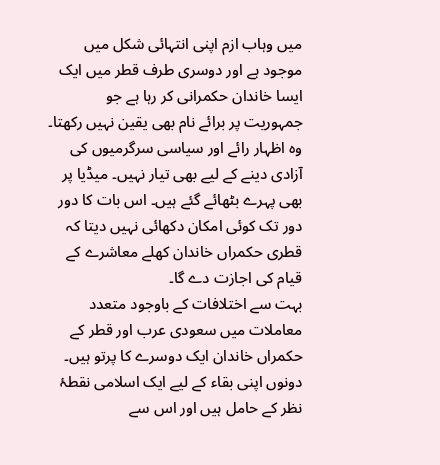میں وہاب ازم اپنی انتہائی شکل میں موجود ہے اور دوسری طرف قطر میں ایک ایسا خاندان حکمرانی کر رہا ہے جو جمہوریت پر برائے نام بھی یقین نہیں رکھتا۔ وہ اظہار رائے اور سیاسی سرگرمیوں کی آزادی دینے کے لیے بھی تیار نہیں۔ میڈیا پر بھی پہرے بٹھائے گئے ہیں۔ اس بات کا دور دور تک کوئی امکان دکھائی نہیں دیتا کہ قطری حکمراں خاندان کھلے معاشرے کے قیام کی اجازت دے گا۔
بہت سے اختلافات کے باوجود متعدد معاملات میں سعودی عرب اور قطر کے حکمراں خاندان ایک دوسرے کا پرتو ہیں۔ دونوں اپنی بقاء کے لیے ایک اسلامی نقطۂ نظر کے حامل ہیں اور اس سے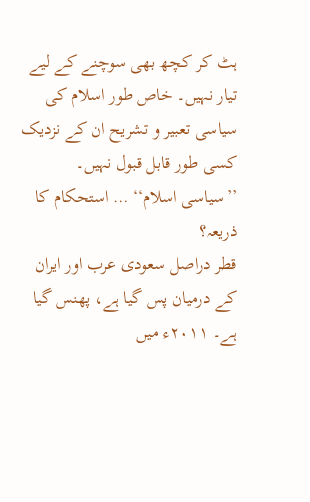ہٹ کر کچھ بھی سوچنے کے لیے تیار نہیں۔ خاص طور اسلام کی سیاسی تعبیر و تشریح ان کے نزدیک کسی طور قابل قبول نہیں۔
’’سیاسی اسلام‘‘ … استحکام کا ذریعہ؟
قطر دراصل سعودی عرب اور ایران کے درمیان پس گیا ہے، پھنس گیا ہے۔ ۲۰۱۱ء میں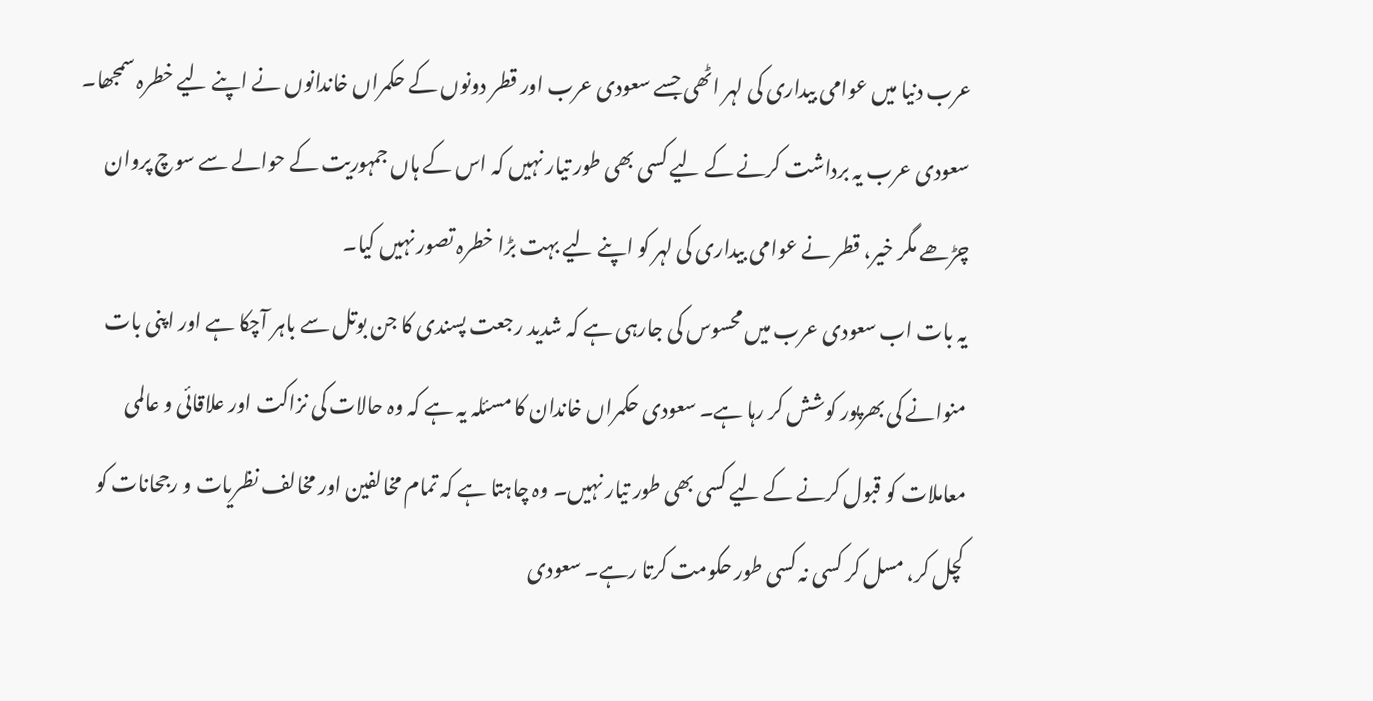عرب دنیا میں عوامی بیداری کی لہر اٹھی جسے سعودی عرب اور قطر دونوں کے حکمراں خاندانوں نے اپنے لیے خطرہ سمجھا۔ سعودی عرب یہ برداشت کرنے کے لیے کسی بھی طور تیار نہیں کہ اس کے ہاں جمہوریت کے حوالے سے سوچ پروان چڑھے مگر خیر، قطر نے عوامی بیداری کی لہر کو اپنے لیے بہت بڑا خطرہ تصور نہیں کیا۔
یہ بات اب سعودی عرب میں محسوس کی جارہی ہے کہ شدید رجعت پسندی کا جن بوتل سے باہر آچکا ہے اور اپنی بات منوانے کی بھرپور کوشش کر رہا ہے۔ سعودی حکمراں خاندان کا مسئلہ یہ ہے کہ وہ حالات کی نزاکت اور علاقائی و عالمی معاملات کو قبول کرنے کے لیے کسی بھی طور تیار نہیں۔ وہ چاہتا ہے کہ تمام مخالفین اور مخالف نظریات و رجحانات کو کچل کر، مسل کر کسی نہ کسی طور حکومت کرتا رہے۔ سعودی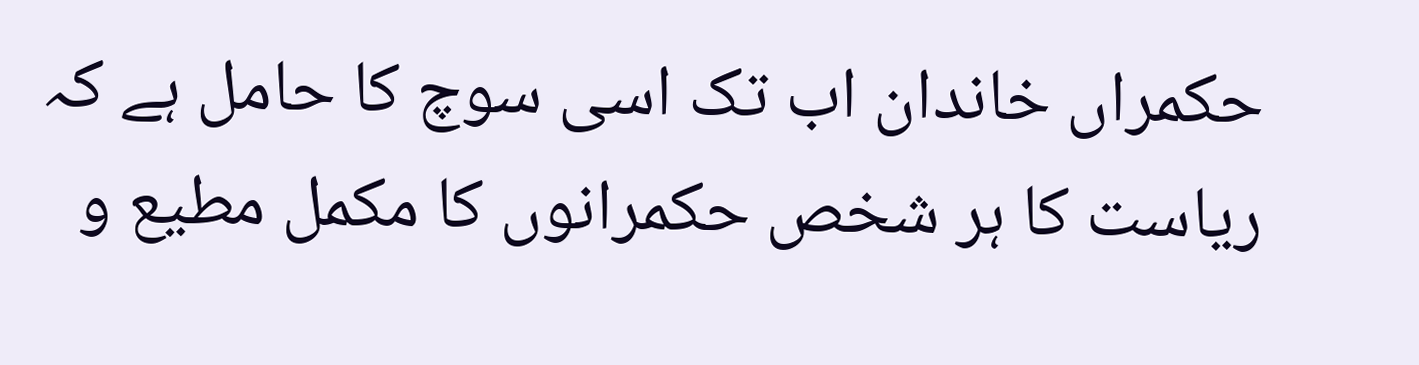حکمراں خاندان اب تک اسی سوچ کا حامل ہے کہ ریاست کا ہر شخص حکمرانوں کا مکمل مطیع و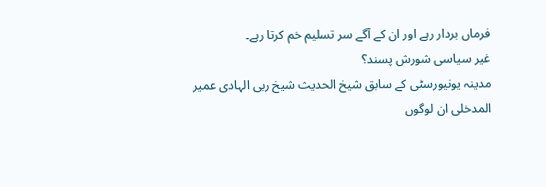فرماں بردار رہے اور ان کے آگے سر تسلیم خم کرتا رہے۔
غیر سیاسی شورش پسند؟
مدینہ یونیورسٹی کے سابق شیخ الحدیث شیخ ربی الہادی عمیر المدخلی ان لوگوں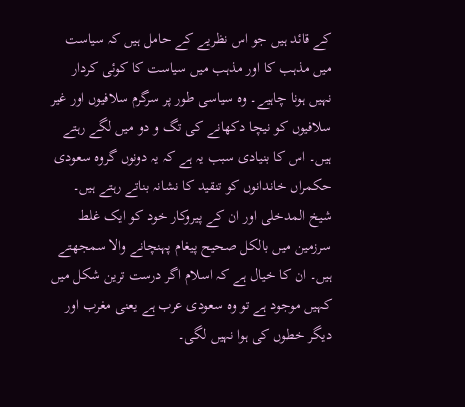کے قائد ہیں جو اس نظریے کے حامل ہیں کہ سیاست میں مذہب کا اور مذہب میں سیاست کا کوئی کردار نہیں ہونا چاہیے۔ وہ سیاسی طور پر سرگرم سلافیوں اور غیر سلافیوں کو نیچا دکھانے کی تگ و دو میں لگے رہتے ہیں۔ اس کا بنیادی سبب یہ ہے کہ یہ دونوں گروہ سعودی حکمراں خاندانوں کو تنقید کا نشانہ بناتے رہتے ہیں۔ شیخ المدخلی اور ان کے پیروکار خود کو ایک غلط سرزمین میں بالکل صحیح پیغام پہنچانے والا سمجھتے ہیں۔ ان کا خیال ہے کہ اسلام اگر درست ترین شکل میں کہیں موجود ہے تو وہ سعودی عرب ہے یعنی مغرب اور دیگر خطوں کی ہوا نہیں لگی۔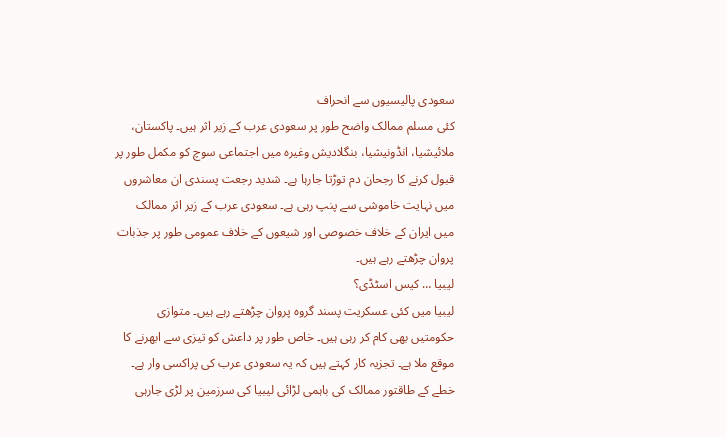سعودی پالیسیوں سے انحراف
کئی مسلم ممالک واضح طور پر سعودی عرب کے زیر اثر ہیں۔ پاکستان، ملائیشیا، انڈونیشیا، بنگلادیش وغیرہ میں اجتماعی سوچ کو مکمل طور پر قبول کرنے کا رجحان دم توڑتا جارہا ہے۔ شدید رجعت پسندی ان معاشروں میں نہایت خاموشی سے پنپ رہی ہے۔ سعودی عرب کے زیر اثر ممالک میں ایران کے خلاف خصوصی اور شیعوں کے خلاف عمومی طور پر جذبات پروان چڑھتے رہے ہیں۔
لیبیا … کیس اسٹڈی؟
لیبیا میں کئی عسکریت پسند گروہ پروان چڑھتے رہے ہیں۔ متوازی حکومتیں بھی کام کر رہی ہیں۔ خاص طور پر داعش کو تیزی سے ابھرنے کا موقع ملا ہے۔ تجزیہ کار کہتے ہیں کہ یہ سعودی عرب کی پراکسی وار ہے۔ خطے کے طاقتور ممالک کی باہمی لڑائی لیبیا کی سرزمین پر لڑی جارہی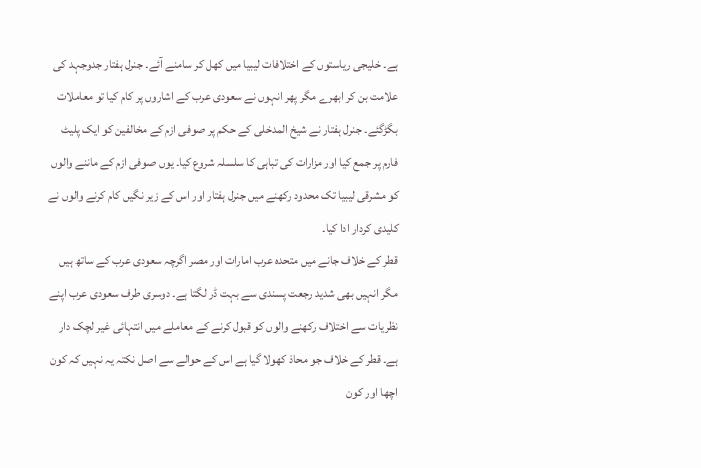ہے۔ خلیجی ریاستوں کے اختلافات لیبیا میں کھل کر سامنے آئے۔ جنرل ہفتار جدوجہد کی علامت بن کر ابھرے مگر پھر انہوں نے سعودی عرب کے اشاروں پر کام کیا تو معاملات بگڑگئے۔ جنرل ہفتار نے شیخ المدخلی کے حکم پر صوفی ازم کے مخالفین کو ایک پلیٹ فارم پر جمع کیا اور مزارات کی تباہی کا سلسلہ شروع کیا۔ یوں صوفی ازم کے ماننے والوں کو مشرقی لیبیا تک محدود رکھنے میں جنرل ہفتار اور اس کے زیر نگیں کام کرنے والوں نے کلیدی کردار ادا کیا۔
قطر کے خلاف جانے میں متحدہ عرب امارات اور مصر اگرچہ سعودی عرب کے ساتھ ہیں مگر انہیں بھی شدید رجعت پسندی سے بہت ڈر لگتا ہے۔ دوسری طرف سعودی عرب اپنے نظریات سے اختلاف رکھنے والوں کو قبول کرنے کے معاملے میں انتہائی غیر لچک دار ہے۔ قطر کے خلاف جو محاذ کھولا گیا ہے اس کے حوالے سے اصل نکتہ یہ نہیں کہ کون اچھا اور کون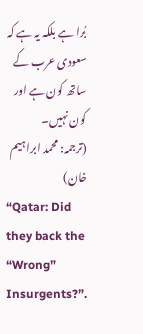بُرا ہے بلکہ یہ ہے کہ سعودی عرب کے ساتھ کون ہے اور کون نہیں۔
(ترجمہ: محمد ابراہیم خان)
“Qatar: Did they back the “Wrong” Insurgents?”.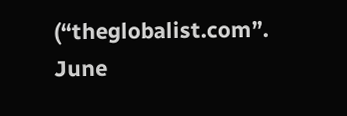(“theglobalist.com”. June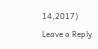14,2017)
Leave a Reply